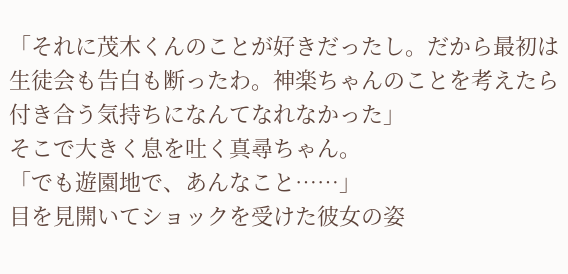「それに茂木くんのことが好きだったし。だから最初は生徒会も告白も断ったわ。神楽ちゃんのことを考えたら付き合う気持ちになんてなれなかった」
そこで大きく息を吐く真尋ちゃん。
「でも遊園地で、あんなこと……」
目を見開いてショックを受けた彼女の姿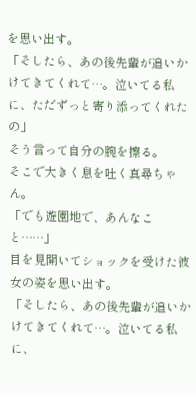を思い出す。
「そしたら、あの後先輩が追いかけてきてくれて…。泣いてる私に、ただずっと寄り添ってくれたの」
そう言って自分の腕を擦る。
そこで大きく息を吐く真尋ちゃん。
「でも遊園地で、あんなこと……」
目を見開いてショックを受けた彼女の姿を思い出す。
「そしたら、あの後先輩が追いかけてきてくれて…。泣いてる私に、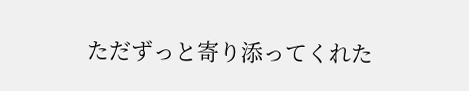ただずっと寄り添ってくれた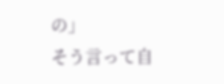の」
そう言って自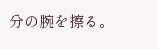分の腕を擦る。